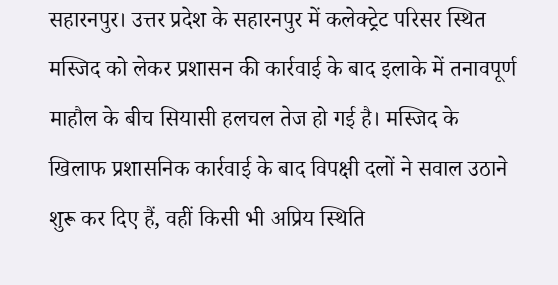सहारनपुर। उत्तर प्रदेश के सहारनपुर में कलेक्ट्रेट परिसर स्थित मस्जिद को लेकर प्रशासन की कार्रवाई के बाद इलाके में तनावपूर्ण माहौल के बीच सियासी हलचल तेज हो गई है। मस्जिद के खिलाफ प्रशासनिक कार्रवाई के बाद विपक्षी दलों ने सवाल उठाने शुरू कर दिए हैं, वहीं किसी भी अप्रिय स्थिति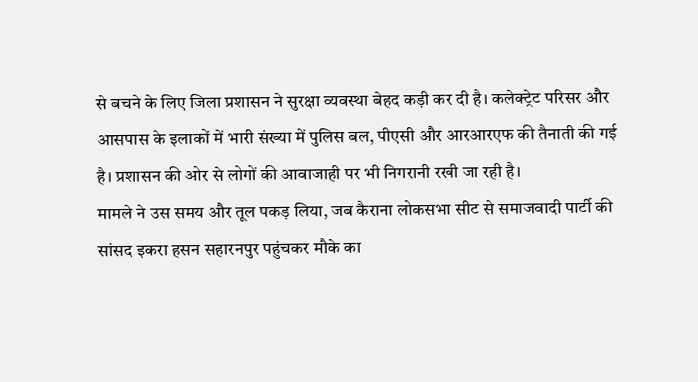से बचने के लिए जिला प्रशासन ने सुरक्षा व्यवस्था बेहद कड़ी कर दी है। कलेक्ट्रेट परिसर और आसपास के इलाकों में भारी संख्या में पुलिस बल, पीएसी और आरआरएफ की तैनाती की गई है। प्रशासन की ओर से लोगों की आवाजाही पर भी निगरानी रखी जा रही है।
मामले ने उस समय और तूल पकड़ लिया, जब कैराना लोकसभा सीट से समाजवादी पार्टी की सांसद इकरा हसन सहारनपुर पहुंचकर मौके का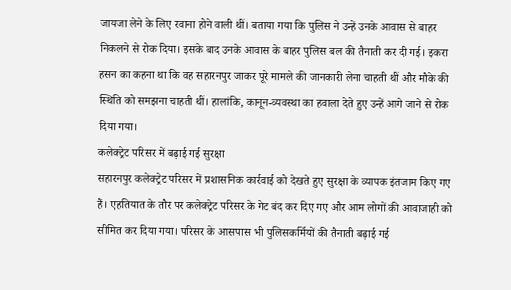जायजा लेने के लिए रवाना होने वाली थीं। बताया गया कि पुलिस ने उन्हें उनके आवास से बाहर निकलने से रोक दिया। इसके बाद उनके आवास के बाहर पुलिस बल की तैनाती कर दी गई। इकरा हसन का कहना था कि वह सहारनपुर जाकर पूरे मामले की जानकारी लेना चाहती थीं और मौके की स्थिति को समझना चाहती थीं। हालांकि, कानून-व्यवस्था का हवाला देते हुए उन्हें आगे जाने से रोक दिया गया।
कलेक्ट्रेट परिसर में बढ़ाई गई सुरक्षा
सहारनपुर कलेक्ट्रेट परिसर में प्रशासनिक कार्रवाई को देखते हुए सुरक्षा के व्यापक इंतजाम किए गए हैं। एहतियात के तौर पर कलेक्ट्रेट परिसर के गेट बंद कर दिए गए और आम लोगों की आवाजाही को सीमित कर दिया गया। परिसर के आसपास भी पुलिसकर्मियों की तैनाती बढ़ाई गई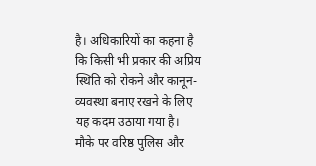है। अधिकारियों का कहना है कि किसी भी प्रकार की अप्रिय स्थिति को रोकने और कानून-व्यवस्था बनाए रखने के लिए यह कदम उठाया गया है।
मौके पर वरिष्ठ पुलिस और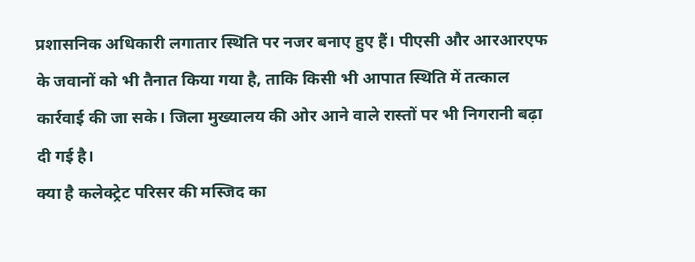प्रशासनिक अधिकारी लगातार स्थिति पर नजर बनाए हुए हैं। पीएसी और आरआरएफ के जवानों को भी तैनात किया गया है, ताकि किसी भी आपात स्थिति में तत्काल कार्रवाई की जा सके। जिला मुख्यालय की ओर आने वाले रास्तों पर भी निगरानी बढ़ा दी गई है।
क्या है कलेक्ट्रेट परिसर की मस्जिद का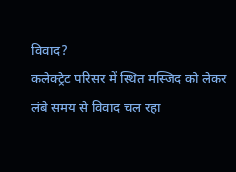विवाद?
कलेक्ट्रेट परिसर में स्थित मस्जिद को लेकर लंबे समय से विवाद चल रहा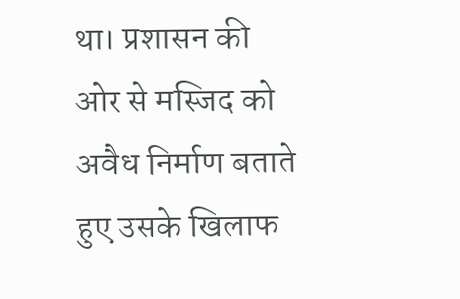था। प्रशासन की ओर से मस्जिद को अवैध निर्माण बताते हुए उसके खिलाफ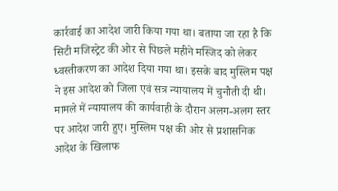कार्रवाई का आदेश जारी किया गया था। बताया जा रहा है कि सिटी मजिस्ट्रेट की ओर से पिछले महीने मस्जिद को लेकर ध्वस्तीकरण का आदेश दिया गया था। इसके बाद मुस्लिम पक्ष ने इस आदेश को जिला एवं सत्र न्यायालय में चुनौती दी थी।
मामले में न्यायालय की कार्यवाही के दौरान अलग-अलग स्तर पर आदेश जारी हुए। मुस्लिम पक्ष की ओर से प्रशासनिक आदेश के खिलाफ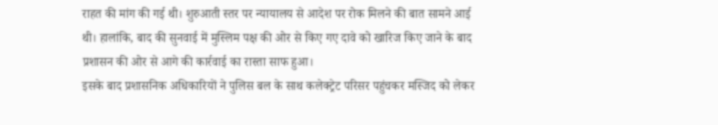राहत की मांग की गई थी। शुरुआती स्तर पर न्यायालय से आदेश पर रोक मिलने की बात सामने आई थी। हालांकि, बाद की सुनवाई में मुस्लिम पक्ष की ओर से किए गए दावे को खारिज किए जाने के बाद प्रशासन की ओर से आगे की कार्रवाई का रास्ता साफ हुआ।
इसके बाद प्रशासनिक अधिकारियों ने पुलिस बल के साथ कलेक्ट्रेट परिसर पहुंचकर मस्जिद को लेकर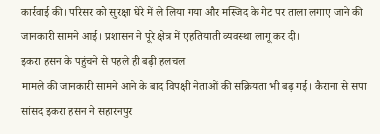कार्रवाई की। परिसर को सुरक्षा घेरे में ले लिया गया और मस्जिद के गेट पर ताला लगाए जाने की जानकारी सामने आई। प्रशासन ने पूरे क्षेत्र में एहतियाती व्यवस्था लागू कर दी।
इकरा हसन के पहुंचने से पहले ही बढ़ी हलचल
मामले की जानकारी सामने आने के बाद विपक्षी नेताओं की सक्रियता भी बढ़ गई। कैराना से सपा सांसद इकरा हसन ने सहारनपुर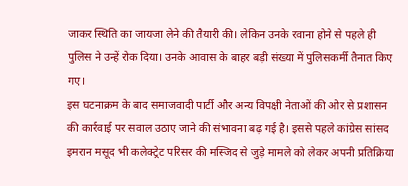जाकर स्थिति का जायजा लेने की तैयारी की। लेकिन उनके रवाना होने से पहले ही पुलिस ने उन्हें रोक दिया। उनके आवास के बाहर बड़ी संख्या में पुलिसकर्मी तैनात किए गए।
इस घटनाक्रम के बाद समाजवादी पार्टी और अन्य विपक्षी नेताओं की ओर से प्रशासन की कार्रवाई पर सवाल उठाए जाने की संभावना बढ़ गई है। इससे पहले कांग्रेस सांसद इमरान मसूद भी कलेक्ट्रेट परिसर की मस्जिद से जुड़े मामले को लेकर अपनी प्रतिक्रिया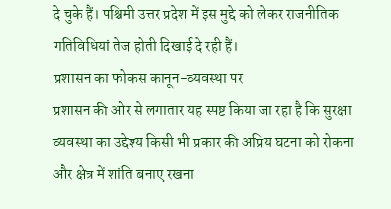दे चुके हैं। पश्चिमी उत्तर प्रदेश में इस मुद्दे को लेकर राजनीतिक गतिविधियां तेज होती दिखाई दे रही हैं।
प्रशासन का फोकस कानून-व्यवस्था पर
प्रशासन की ओर से लगातार यह स्पष्ट किया जा रहा है कि सुरक्षा व्यवस्था का उद्देश्य किसी भी प्रकार की अप्रिय घटना को रोकना और क्षेत्र में शांति बनाए रखना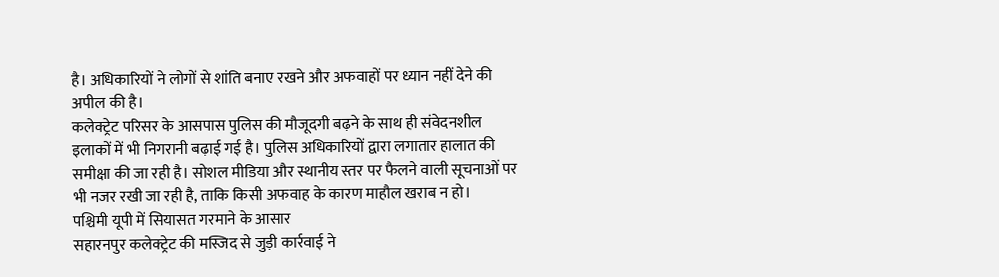है। अधिकारियों ने लोगों से शांति बनाए रखने और अफवाहों पर ध्यान नहीं देने की अपील की है।
कलेक्ट्रेट परिसर के आसपास पुलिस की मौजूदगी बढ़ने के साथ ही संवेदनशील इलाकों में भी निगरानी बढ़ाई गई है। पुलिस अधिकारियों द्वारा लगातार हालात की समीक्षा की जा रही है। सोशल मीडिया और स्थानीय स्तर पर फैलने वाली सूचनाओं पर भी नजर रखी जा रही है, ताकि किसी अफवाह के कारण माहौल खराब न हो।
पश्चिमी यूपी में सियासत गरमाने के आसार
सहारनपुर कलेक्ट्रेट की मस्जिद से जुड़ी कार्रवाई ने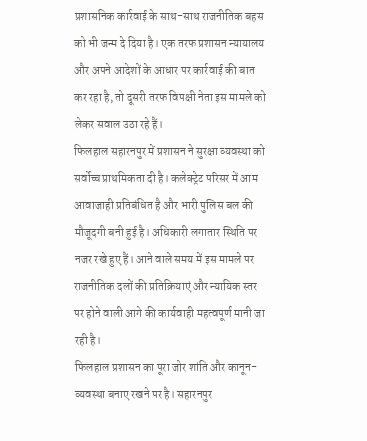प्रशासनिक कार्रवाई के साथ-साथ राजनीतिक बहस को भी जन्म दे दिया है। एक तरफ प्रशासन न्यायालय और अपने आदेशों के आधार पर कार्रवाई की बात कर रहा है, तो दूसरी तरफ विपक्षी नेता इस मामले को लेकर सवाल उठा रहे हैं।
फिलहाल सहारनपुर में प्रशासन ने सुरक्षा व्यवस्था को सर्वोच्च प्राथमिकता दी है। कलेक्ट्रेट परिसर में आम आवाजाही प्रतिबंधित है और भारी पुलिस बल की मौजूदगी बनी हुई है। अधिकारी लगातार स्थिति पर नजर रखे हुए हैं। आने वाले समय में इस मामले पर राजनीतिक दलों की प्रतिक्रियाएं और न्यायिक स्तर पर होने वाली आगे की कार्यवाही महत्वपूर्ण मानी जा रही है।
फिलहाल प्रशासन का पूरा जोर शांति और कानून-व्यवस्था बनाए रखने पर है। सहारनपुर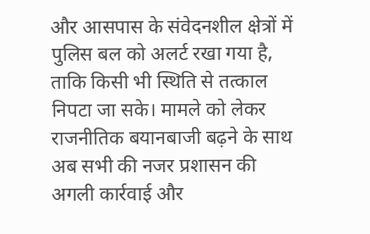और आसपास के संवेदनशील क्षेत्रों में पुलिस बल को अलर्ट रखा गया है, ताकि किसी भी स्थिति से तत्काल निपटा जा सके। मामले को लेकर राजनीतिक बयानबाजी बढ़ने के साथ अब सभी की नजर प्रशासन की अगली कार्रवाई और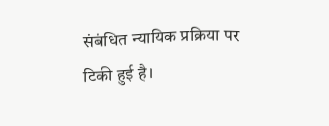संबंधित न्यायिक प्रक्रिया पर टिकी हुई है।